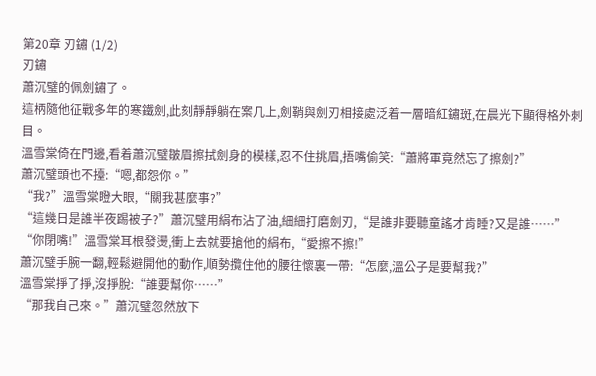第20章 刃鏽 (1/2)
刃鏽
蕭沉璧的佩劍鏽了。
這柄隨他征戰多年的寒鐵劍,此刻靜靜躺在案几上,劍鞘與劍刃相接處泛着一層暗紅鏽斑,在晨光下顯得格外刺目。
溫雪棠倚在門邊,看着蕭沉璧皺眉擦拭劍身的模樣,忍不住挑眉,捂嘴偷笑:“蕭將軍竟然忘了擦劍?”
蕭沉璧頭也不擡:“嗯,都怨你。”
“我?”溫雪棠瞪大眼,“關我甚麼事?”
“這幾日是誰半夜踢被子?”蕭沉璧用絹布沾了油,細細打磨劍刃,“是誰非要聽童謠才肯睡?又是誰……”
“你閉嘴!”溫雪棠耳根發燙,衝上去就要搶他的絹布,“愛擦不擦!”
蕭沉璧手腕一翻,輕鬆避開他的動作,順勢攬住他的腰往懷裏一帶:“怎麼,溫公子是要幫我?”
溫雪棠掙了掙,沒掙脫:“誰要幫你……”
“那我自己來。”蕭沉璧忽然放下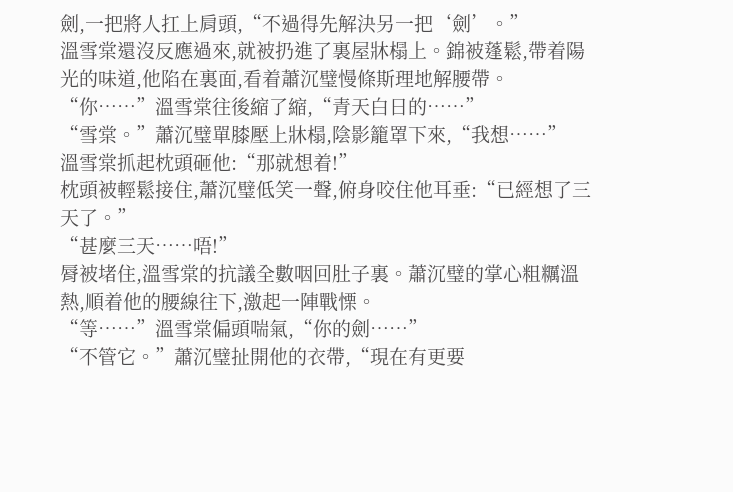劍,一把將人扛上肩頭,“不過得先解決另一把‘劍’。”
溫雪棠還沒反應過來,就被扔進了裏屋牀榻上。錦被蓬鬆,帶着陽光的味道,他陷在裏面,看着蕭沉璧慢條斯理地解腰帶。
“你……”溫雪棠往後縮了縮,“青天白日的……”
“雪棠。”蕭沉璧單膝壓上牀榻,陰影籠罩下來,“我想……”
溫雪棠抓起枕頭砸他:“那就想着!”
枕頭被輕鬆接住,蕭沉璧低笑一聲,俯身咬住他耳垂:“已經想了三天了。”
“甚麼三天……唔!”
脣被堵住,溫雪棠的抗議全數咽回肚子裏。蕭沉璧的掌心粗糲溫熱,順着他的腰線往下,激起一陣戰慄。
“等……”溫雪棠偏頭喘氣,“你的劍……”
“不管它。”蕭沉璧扯開他的衣帶,“現在有更要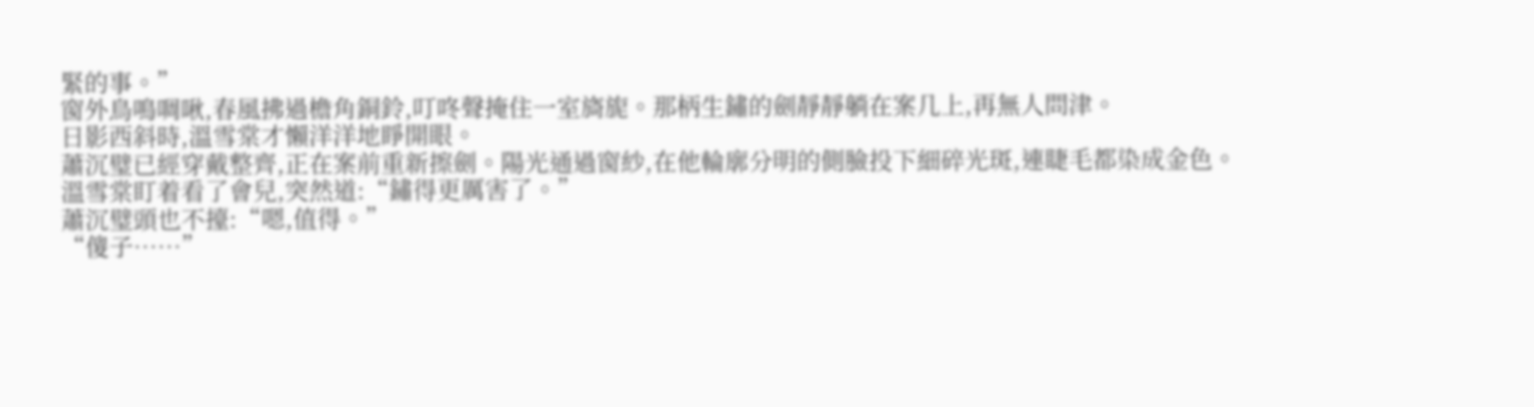緊的事。”
窗外鳥鳴啁啾,春風拂過檐角銅鈴,叮咚聲掩住一室旖旎。那柄生鏽的劍靜靜躺在案几上,再無人問津。
日影西斜時,溫雪棠才懶洋洋地睜開眼。
蕭沉璧已經穿戴整齊,正在案前重新擦劍。陽光通過窗紗,在他輪廓分明的側臉投下細碎光斑,連睫毛都染成金色。
溫雪棠盯着看了會兒,突然道:“鏽得更厲害了。”
蕭沉璧頭也不擡:“嗯,值得。”
“傻子……”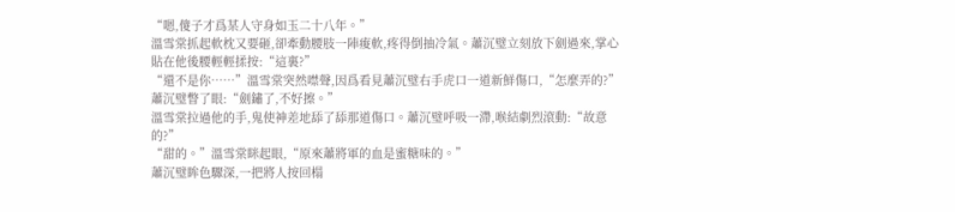“嗯,傻子才爲某人守身如玉二十八年。”
溫雪棠抓起軟枕又要砸,卻牽動腰肢一陣痠軟,疼得倒抽冷氣。蕭沉璧立刻放下劍過來,掌心貼在他後腰輕輕揉按:“這裏?”
“還不是你……”溫雪棠突然噤聲,因爲看見蕭沉璧右手虎口一道新鮮傷口,“怎麼弄的?”
蕭沉璧瞥了眼:“劍鏽了,不好擦。”
溫雪棠拉過他的手,鬼使神差地舔了舔那道傷口。蕭沉璧呼吸一滯,喉結劇烈滾動:“故意的?”
“甜的。”溫雪棠眯起眼,“原來蕭將軍的血是蜜糖味的。”
蕭沉璧眸色驟深,一把將人按回榻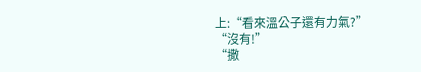上:“看來溫公子還有力氣?”
“沒有!”
“撒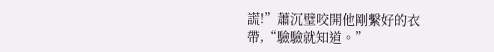謊!”蕭沉璧咬開他剛繫好的衣帶,“驗驗就知道。”